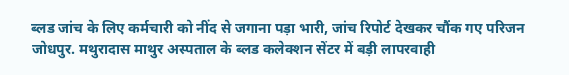ब्लड जांच के लिए कर्मचारी को नींद से जगाना पड़ा भारी, जांच रिपोर्ट देखकर चौंक गए परिजन
जोधपुर. मथुरादास माथुर अस्पताल के ब्लड कलेक्शन सेंटर में बड़ी लापरवाही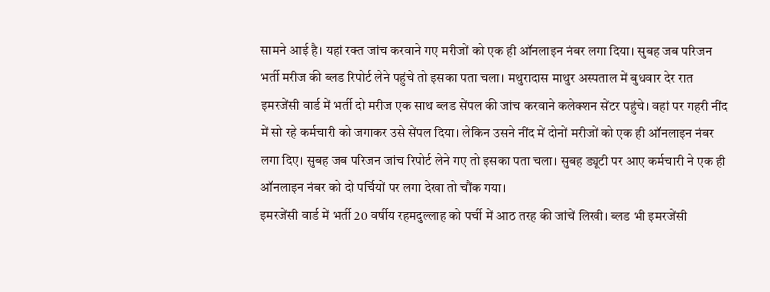सामने आई है। यहां रक्त जांच करवाने गए मरीजों को एक ही ऑनलाइन नंबर लगा दिया। सुबह जब परिजन भर्ती मरीज की ब्लड रिपोर्ट लेने पहुंचे तो इसका पता चला। मथुरादास माथुर अस्पताल में बुधवार देर रात इमरजेंसी वार्ड में भर्ती दो मरीज एक साथ ब्लड सेंपल की जांच करवाने कलेक्शन सेंटर पहुंचे। वहां पर गहरी नींद में सो रहे कर्मचारी को जगाकर उसे सेंपल दिया। लेकिन उसने नींद में दोनों मरीजों को एक ही ऑनलाइन नंबर लगा दिए। सुबह जब परिजन जांच रिपोर्ट लेने गए तो इसका पता चला। सुबह ड्यूटी पर आए कर्मचारी ने एक ही ऑनलाइन नंबर को दो पर्चियों पर लगा देखा तो चौंक गया।
इमरजेंसी वार्ड में भर्ती 20 वर्षीय रहमदुल्लाह को पर्ची में आठ तरह की जांचें लिखी। ब्लड भी इमरजेंसी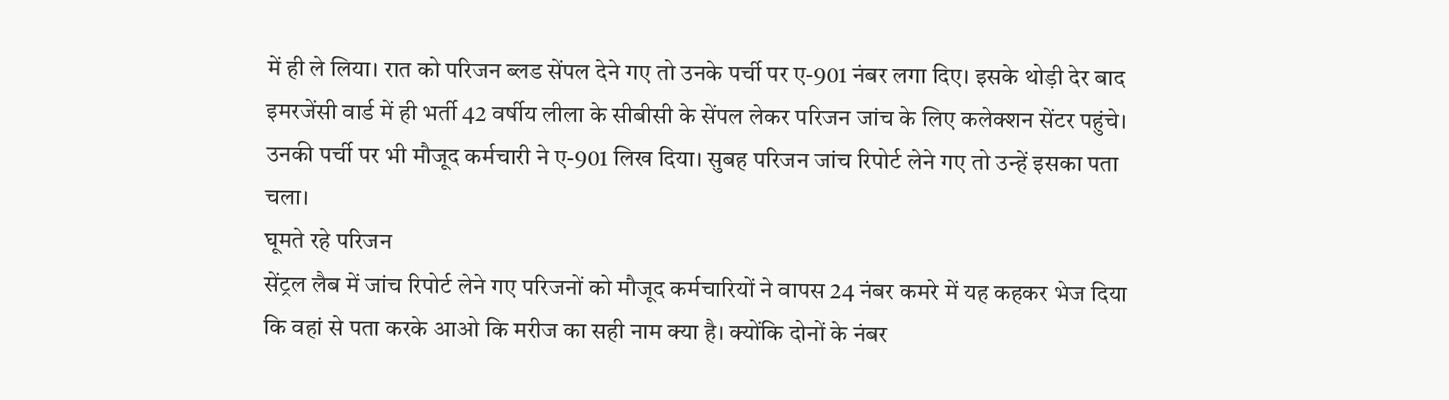में ही ले लिया। रात को परिजन ब्लड सेंपल देने गए तो उनके पर्ची पर ए-901 नंबर लगा दिए। इसके थोड़ी देर बाद इमरजेंसी वार्ड में ही भर्ती 42 वर्षीय लीला के सीबीसी के सेंपल लेकर परिजन जांच के लिए कलेक्शन सेंटर पहुंचे। उनकी पर्ची पर भी मौजूद कर्मचारी ने ए-901 लिख दिया। सुबह परिजन जांच रिपोर्ट लेने गए तो उन्हें इसका पता चला।
घूमते रहे परिजन
सेंट्रल लैब में जांच रिपोर्ट लेने गए परिजनों को मौजूद कर्मचारियों ने वापस 24 नंबर कमरे में यह कहकर भेज दिया कि वहां से पता करके आओ कि मरीज का सही नाम क्या है। क्योंकि दोनों के नंबर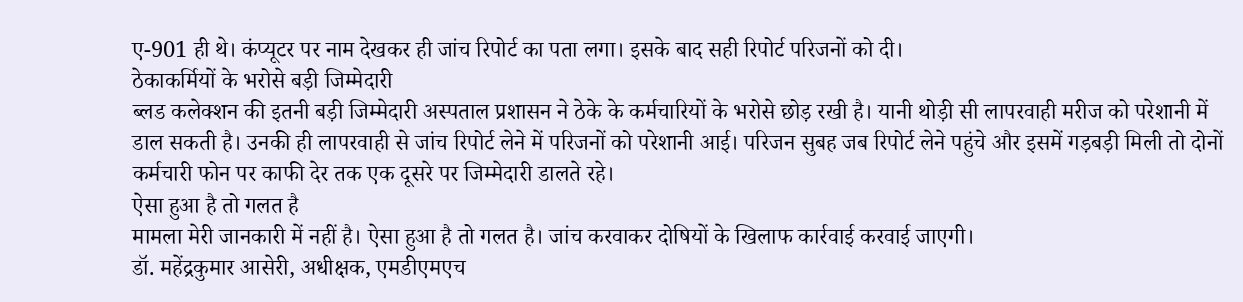ए-901 ही थे। कंप्यूटर पर नाम देखकर ही जांच रिपोर्ट का पता लगा। इसके बाद सही रिपोर्ट परिजनों को दी।
ठेकाकर्मियों के भरोसे बड़ी जिम्मेदारी
ब्लड कलेक्शन की इतनी बड़ी जिम्मेदारी अस्पताल प्रशासन ने ठेके के कर्मचारियों के भरोसे छोड़ रखी है। यानी थोड़ी सी लापरवाही मरीज को परेशानी में डाल सकती है। उनकी ही लापरवाही से जांच रिपोर्ट लेने में परिजनों को परेशानी आई। परिजन सुबह जब रिपोर्ट लेने पहुंचे और इसमें गड़बड़ी मिली तो दोनों कर्मचारी फोन पर काफी देर तक एक दूसरे पर जिम्मेदारी डालते रहे।
ऐसा हुआ है तो गलत है
मामला मेरी जानकारी में नहीं है। ऐसा हुआ है तो गलत है। जांच करवाकर दोषियों के खिलाफ कार्रवाई करवाई जाएगी।
डॉ. महेंद्रकुमार आसेरी, अधीक्षक, एमडीएमएच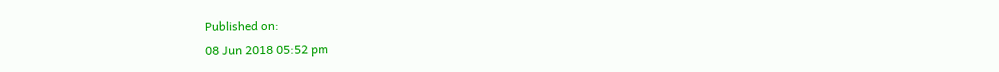Published on:
08 Jun 2018 05:52 pm